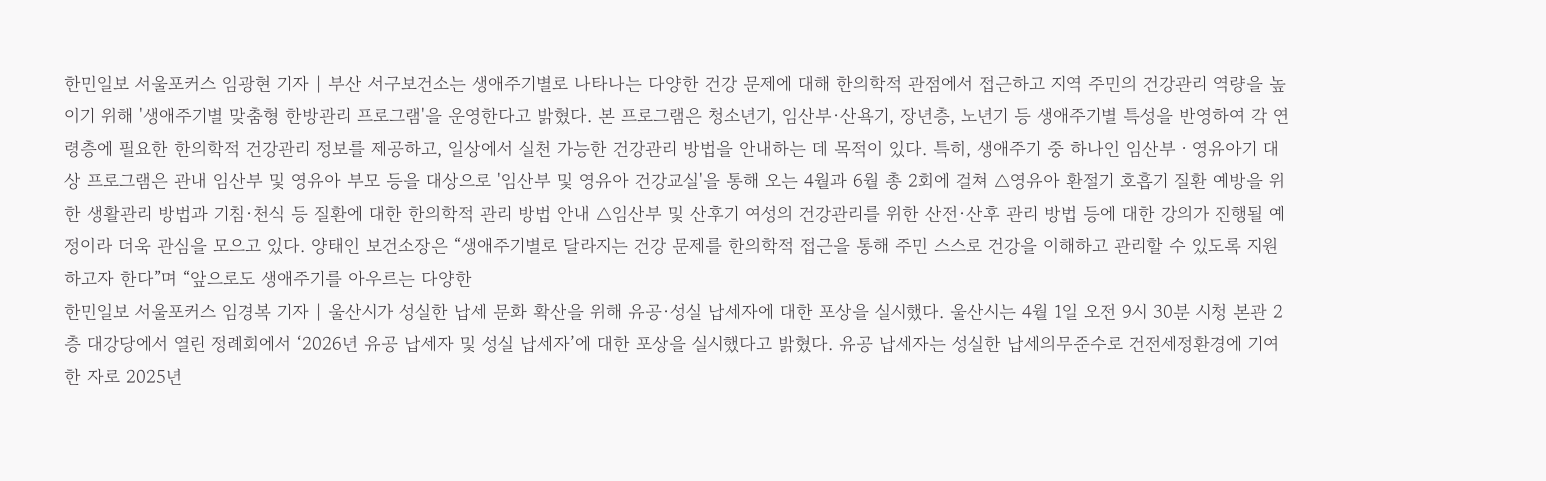한민일보 서울포커스 임광현 기자 | 부산 서구보건소는 생애주기별로 나타나는 다양한 건강 문제에 대해 한의학적 관점에서 접근하고 지역 주민의 건강관리 역량을 높이기 위해 '생애주기별 맞춤형 한방관리 프로그램'을 운영한다고 밝혔다. 본 프로그램은 청소년기, 임산부·산욕기, 장년층, 노년기 등 생애주기별 특성을 반영하여 각 연령층에 필요한 한의학적 건강관리 정보를 제공하고, 일상에서 실천 가능한 건강관리 방법을 안내하는 데 목적이 있다. 특히, 생애주기 중 하나인 임산부ㆍ영유아기 대상 프로그램은 관내 임산부 및 영유아 부모 등을 대상으로 '임산부 및 영유아 건강교실'을 통해 오는 4월과 6월 총 2회에 걸쳐 △영유아 환절기 호흡기 질환 예방을 위한 생활관리 방법과 기침·천식 등 질환에 대한 한의학적 관리 방법 안내 △임산부 및 산후기 여성의 건강관리를 위한 산전·산후 관리 방법 등에 대한 강의가 진행될 예정이라 더욱 관심을 모으고 있다. 양태인 보건소장은 “생애주기별로 달라지는 건강 문제를 한의학적 접근을 통해 주민 스스로 건강을 이해하고 관리할 수 있도록 지원하고자 한다”며 “앞으로도 생애주기를 아우르는 다양한
한민일보 서울포커스 임경복 기자 | 울산시가 성실한 납세 문화 확산을 위해 유공·성실 납세자에 대한 포상을 실시했다. 울산시는 4월 1일 오전 9시 30분 시청 본관 2층 대강당에서 열린 정례회에서 ‘2026년 유공 납세자 및 성실 납세자’에 대한 포상을 실시했다고 밝혔다. 유공 납세자는 성실한 납세의무준수로 건전세정환경에 기여한 자로 2025년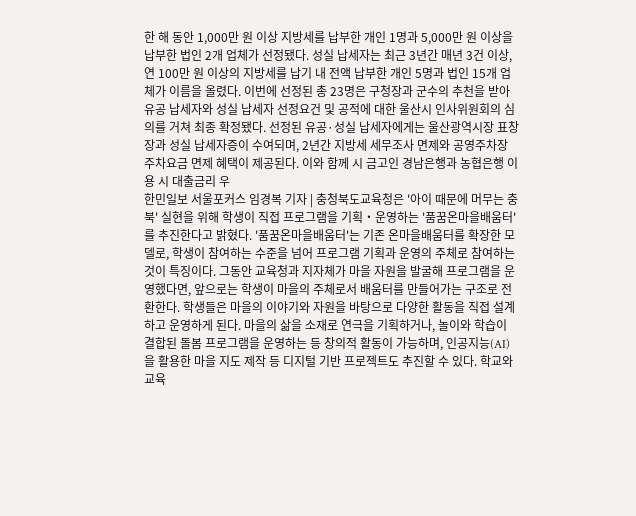한 해 동안 1,000만 원 이상 지방세를 납부한 개인 1명과 5,000만 원 이상을 납부한 법인 2개 업체가 선정됐다. 성실 납세자는 최근 3년간 매년 3건 이상, 연 100만 원 이상의 지방세를 납기 내 전액 납부한 개인 5명과 법인 15개 업체가 이름을 올렸다. 이번에 선정된 총 23명은 구청장과 군수의 추천을 받아 유공 납세자와 성실 납세자 선정요건 및 공적에 대한 울산시 인사위원회의 심의를 거쳐 최종 확정됐다. 선정된 유공·성실 납세자에게는 울산광역시장 표창장과 성실 납세자증이 수여되며, 2년간 지방세 세무조사 면제와 공영주차장 주차요금 면제 혜택이 제공된다. 이와 함께 시 금고인 경남은행과 농협은행 이용 시 대출금리 우
한민일보 서울포커스 임경복 기자 | 충청북도교육청은 '아이 때문에 머무는 충북' 실현을 위해 학생이 직접 프로그램을 기획・운영하는 '품꿈온마을배움터'를 추진한다고 밝혔다. '품꿈온마을배움터'는 기존 온마을배움터를 확장한 모델로, 학생이 참여하는 수준을 넘어 프로그램 기획과 운영의 주체로 참여하는 것이 특징이다. 그동안 교육청과 지자체가 마을 자원을 발굴해 프로그램을 운영했다면, 앞으로는 학생이 마을의 주체로서 배움터를 만들어가는 구조로 전환한다. 학생들은 마을의 이야기와 자원을 바탕으로 다양한 활동을 직접 설계하고 운영하게 된다. 마을의 삶을 소재로 연극을 기획하거나, 놀이와 학습이 결합된 돌봄 프로그램을 운영하는 등 창의적 활동이 가능하며, 인공지능(AI)을 활용한 마을 지도 제작 등 디지털 기반 프로젝트도 추진할 수 있다. 학교와 교육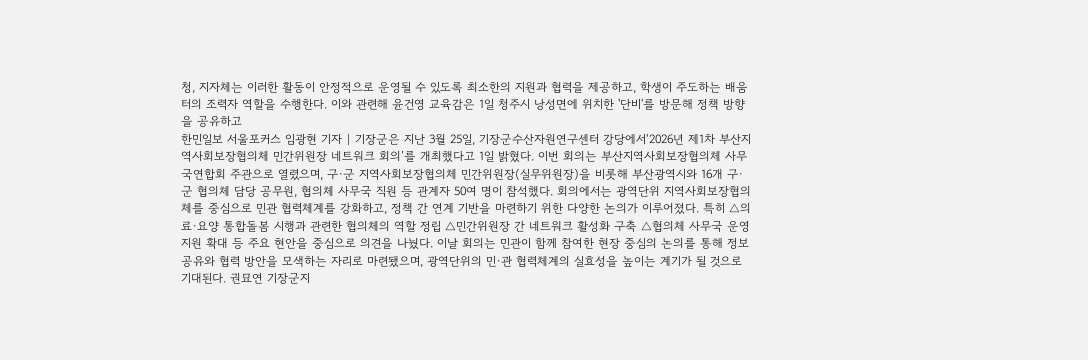청, 지자체는 이러한 활동이 안정적으로 운영될 수 있도록 최소한의 지원과 협력을 제공하고, 학생이 주도하는 배움터의 조력자 역할을 수행한다. 이와 관련해 윤건영 교육감은 1일 청주시 낭성면에 위치한 '단비'를 방문해 정책 방향을 공유하고
한민일보 서울포커스 임광현 기자 | 기장군은 지난 3월 25일, 기장군수산자원연구센터 강당에서‘2026년 제1차 부산지역사회보장협의체 민간위원장 네트워크 회의’를 개최했다고 1일 밝혔다. 이번 회의는 부산지역사회보장협의체 사무국연합회 주관으로 열렸으며, 구·군 지역사회보장협의체 민간위원장(실무위원장)을 비롯해 부산광역시와 16개 구·군 협의체 담당 공무원, 협의체 사무국 직원 등 관계자 50여 명이 참석했다. 회의에서는 광역단위 지역사회보장협의체를 중심으로 민관 협력체계를 강화하고, 정책 간 연계 기반을 마련하기 위한 다양한 논의가 이루어졌다. 특히 △의료·요양 통합돌봄 시행과 관련한 협의체의 역할 정립 △민간위원장 간 네트워크 활성화 구축 △협의체 사무국 운영 지원 확대 등 주요 현안을 중심으로 의견을 나눴다. 이날 회의는 민관이 함께 참여한 현장 중심의 논의를 통해 정보 공유와 협력 방안을 모색하는 자리로 마련됐으며, 광역단위의 민·관 협력체계의 실효성을 높이는 계기가 될 것으로 기대된다. 권묘연 기장군지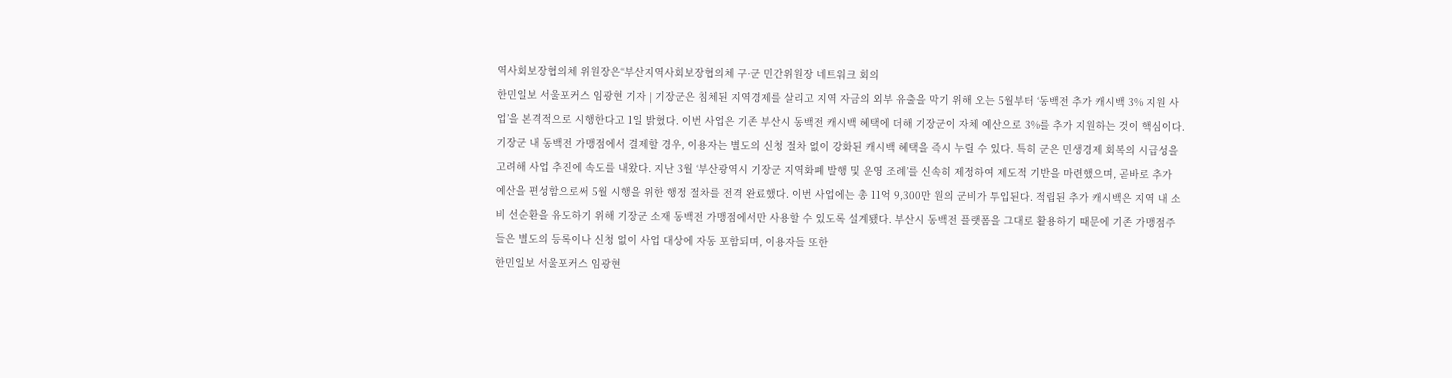역사회보장협의체 위원장은“부산지역사회보장협의체 구·군 민간위원장 네트워크 회의
한민일보 서울포커스 임광현 기자 | 기장군은 침체된 지역경제를 살리고 지역 자금의 외부 유출을 막기 위해 오는 5월부터 ‘동백전 추가 캐시백 3% 지원 사업’을 본격적으로 시행한다고 1일 밝혔다. 이번 사업은 기존 부산시 동백전 캐시백 혜택에 더해 기장군이 자체 예산으로 3%를 추가 지원하는 것이 핵심이다. 기장군 내 동백전 가맹점에서 결제할 경우, 이용자는 별도의 신청 절차 없이 강화된 캐시백 혜택을 즉시 누릴 수 있다. 특히 군은 민생경제 회복의 시급성을 고려해 사업 추진에 속도를 내왔다. 지난 3월 ‘부산광역시 기장군 지역화폐 발행 및 운영 조례’를 신속히 제정하여 제도적 기반을 마련했으며, 곧바로 추가 예산을 편성함으로써 5월 시행을 위한 행정 절차를 전격 완료했다. 이번 사업에는 총 11억 9,300만 원의 군비가 투입된다. 적립된 추가 캐시백은 지역 내 소비 선순환을 유도하기 위해 기장군 소재 동백전 가맹점에서만 사용할 수 있도록 설계됐다. 부산시 동백전 플랫폼을 그대로 활용하기 때문에 기존 가맹점주들은 별도의 등록이나 신청 없이 사업 대상에 자동 포함되며, 이용자들 또한
한민일보 서울포커스 임광현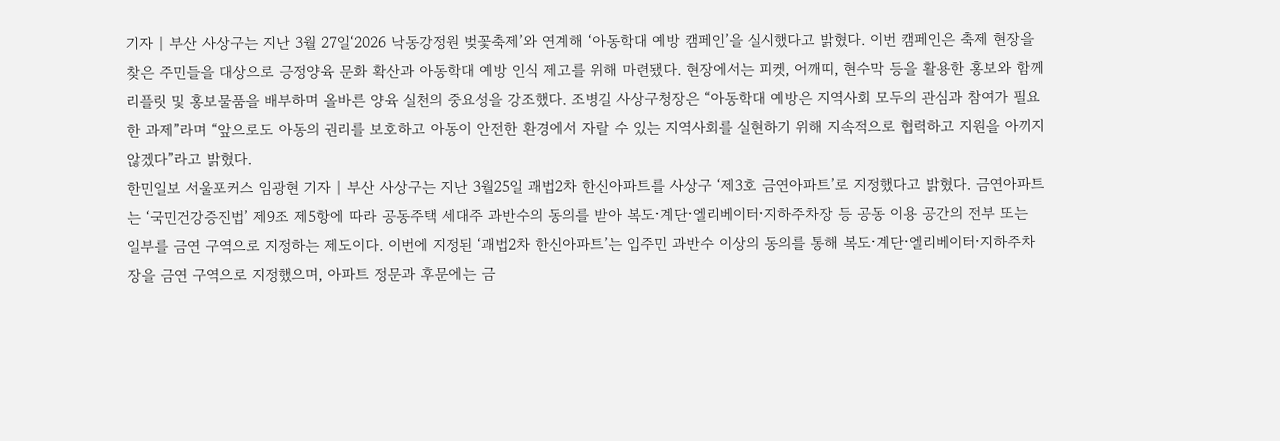기자 | 부산 사상구는 지난 3월 27일‘2026 낙동강정원 벚꽃축제’와 연계해 ‘아동학대 예방 캠페인’을 실시했다고 밝혔다. 이번 캠페인은 축제 현장을 찾은 주민들을 대상으로 긍정양육 문화 확산과 아동학대 예방 인식 제고를 위해 마련됐다. 현장에서는 피켓, 어깨띠, 현수막 등을 활용한 홍보와 함께 리플릿 및 홍보물품을 배부하며 올바른 양육 실천의 중요성을 강조했다. 조병길 사상구청장은 “아동학대 예방은 지역사회 모두의 관심과 참여가 필요한 과제”라며 “앞으로도 아동의 권리를 보호하고 아동이 안전한 환경에서 자랄 수 있는 지역사회를 실현하기 위해 지속적으로 협력하고 지원을 아끼지 않겠다”라고 밝혔다.
한민일보 서울포커스 임광현 기자 | 부산 사상구는 지난 3월25일 괘법2차 한신아파트를 사상구 ‘제3호 금연아파트’로 지정했다고 밝혔다. 금연아파트는 ‘국민건강증진법’ 제9조 제5항에 따라 공동주택 세대주 과반수의 동의를 받아 복도ˑ계단ˑ엘리베이터ˑ지하주차장 등 공동 이용 공간의 전부 또는 일부를 금연 구역으로 지정하는 제도이다. 이번에 지정된 ‘괘법2차 한신아파트’는 입주민 과반수 이상의 동의를 통해 복도ˑ계단ˑ엘리베이터ˑ지하주차장을 금연 구역으로 지정했으며, 아파트 정문과 후문에는 금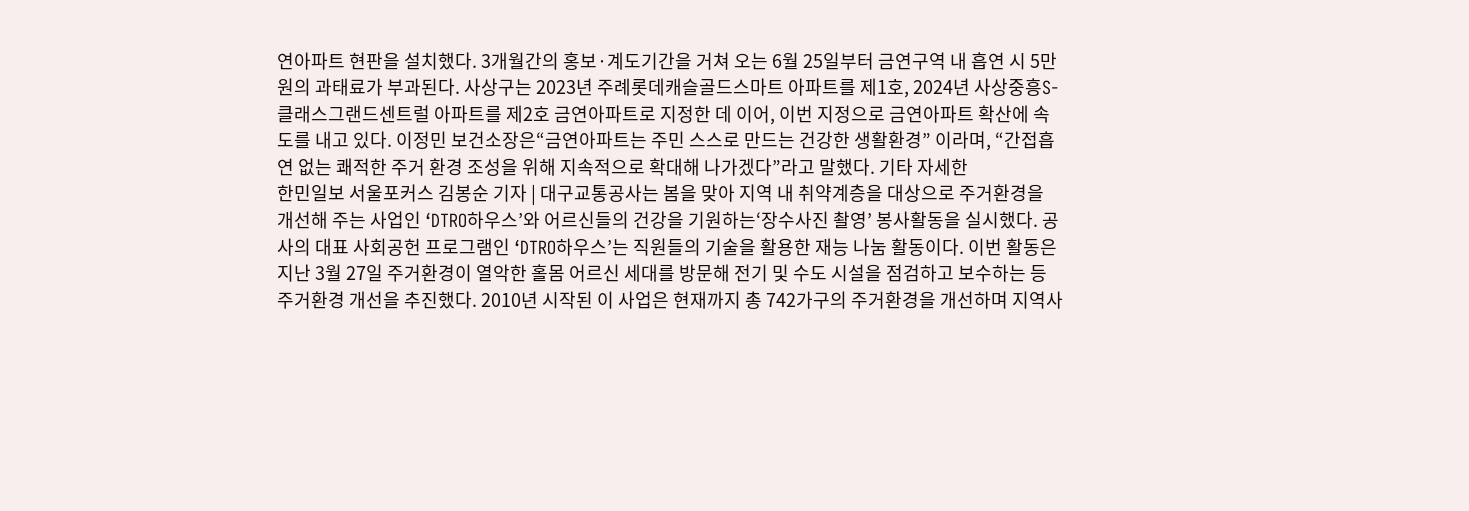연아파트 현판을 설치했다. 3개월간의 홍보·계도기간을 거쳐 오는 6월 25일부터 금연구역 내 흡연 시 5만 원의 과태료가 부과된다. 사상구는 2023년 주례롯데캐슬골드스마트 아파트를 제1호, 2024년 사상중흥S-클래스그랜드센트럴 아파트를 제2호 금연아파트로 지정한 데 이어, 이번 지정으로 금연아파트 확산에 속도를 내고 있다. 이정민 보건소장은“금연아파트는 주민 스스로 만드는 건강한 생활환경” 이라며, “간접흡연 없는 쾌적한 주거 환경 조성을 위해 지속적으로 확대해 나가겠다”라고 말했다. 기타 자세한
한민일보 서울포커스 김봉순 기자 | 대구교통공사는 봄을 맞아 지역 내 취약계층을 대상으로 주거환경을 개선해 주는 사업인 ‘DTRO하우스’와 어르신들의 건강을 기원하는‘장수사진 촬영’ 봉사활동을 실시했다. 공사의 대표 사회공헌 프로그램인 ‘DTRO하우스’는 직원들의 기술을 활용한 재능 나눔 활동이다. 이번 활동은 지난 3월 27일 주거환경이 열악한 홀몸 어르신 세대를 방문해 전기 및 수도 시설을 점검하고 보수하는 등 주거환경 개선을 추진했다. 2010년 시작된 이 사업은 현재까지 총 742가구의 주거환경을 개선하며 지역사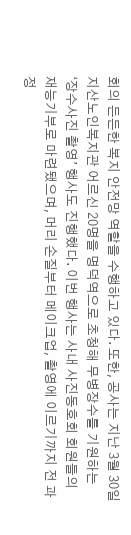회의 든든한 복지 안전망 역할을 수행하고 있다. 또한, 공사는 지난 3월 30일 지산노인복지관 어르신 20명을 명덕역으로 초청해 무병장수를 기원하는 ‘장수사진 촬영’ 행사도 진행했다. 이번 행사는 사내 사진동호회 회원들의 재능기부로 마련됐으며, 머리 손질부터 메이크업, 촬영에 이르기까지 전 과정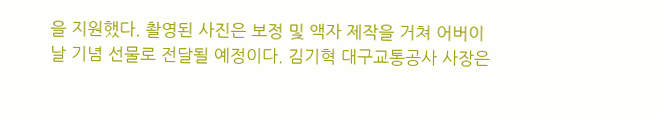을 지원했다. 촬영된 사진은 보정 및 액자 제작을 거쳐 어버이날 기념 선물로 전달될 예정이다. 김기혁 대구교통공사 사장은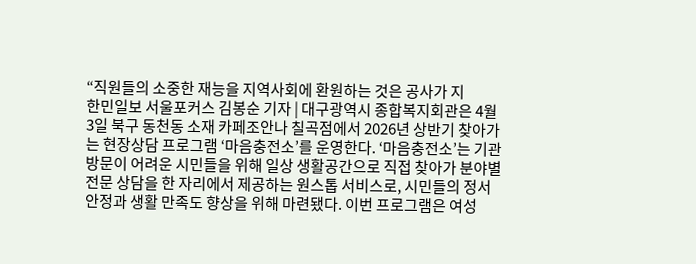“직원들의 소중한 재능을 지역사회에 환원하는 것은 공사가 지
한민일보 서울포커스 김봉순 기자 | 대구광역시 종합복지회관은 4월 3일 북구 동천동 소재 카페조안나 칠곡점에서 2026년 상반기 찾아가는 현장상담 프로그램 ‘마음충전소’를 운영한다. ‘마음충전소’는 기관 방문이 어려운 시민들을 위해 일상 생활공간으로 직접 찾아가 분야별 전문 상담을 한 자리에서 제공하는 원스톱 서비스로, 시민들의 정서 안정과 생활 만족도 향상을 위해 마련됐다. 이번 프로그램은 여성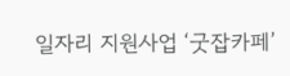일자리 지원사업 ‘굿잡카페’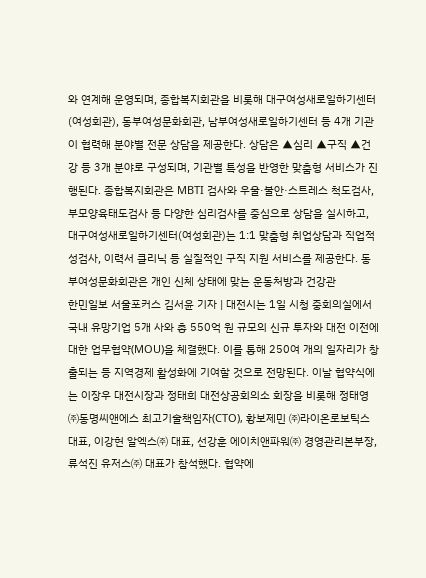와 연계해 운영되며, 종합복지회관을 비롯해 대구여성새로일하기센터(여성회관), 동부여성문화회관, 남부여성새로일하기센터 등 4개 기관이 협력해 분야별 전문 상담을 제공한다. 상담은 ▲심리 ▲구직 ▲건강 등 3개 분야로 구성되며, 기관별 특성을 반영한 맞춤형 서비스가 진행된다. 종합복지회관은 MBTI 검사와 우울·불안·스트레스 척도검사, 부모양육태도검사 등 다양한 심리검사를 중심으로 상담을 실시하고, 대구여성새로일하기센터(여성회관)는 1:1 맞춤형 취업상담과 직업적성검사, 이력서 클리닉 등 실질적인 구직 지원 서비스를 제공한다. 동부여성문화회관은 개인 신체 상태에 맞는 운동처방과 건강관
한민일보 서울포커스 김서윤 기자 | 대전시는 1일 시청 중회의실에서 국내 유망기업 5개 사와 총 550억 원 규모의 신규 투자와 대전 이전에 대한 업무협약(MOU)을 체결했다. 이를 통해 250여 개의 일자리가 창출되는 등 지역경제 활성화에 기여할 것으로 전망된다. 이날 협약식에는 이장우 대전시장과 정태희 대전상공회의소 회장을 비롯해 정태영 ㈜동명씨앤에스 최고기술책임자(CTO), 황보제민 ㈜라이온로보틱스 대표, 이강헌 알엑스㈜ 대표, 선강훈 에이치앤파워㈜ 경영관리본부장, 류석진 유저스㈜ 대표가 참석했다. 협약에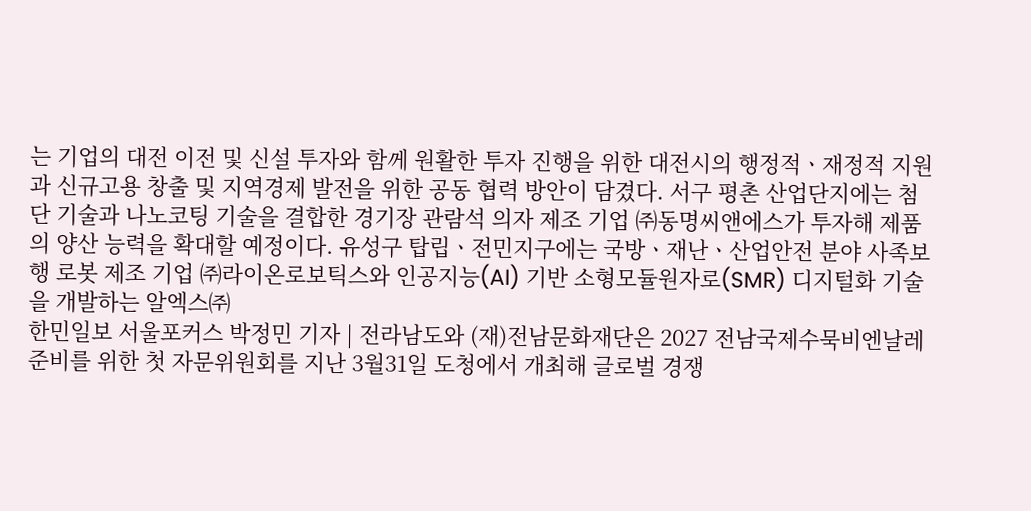는 기업의 대전 이전 및 신설 투자와 함께 원활한 투자 진행을 위한 대전시의 행정적ㆍ재정적 지원과 신규고용 창출 및 지역경제 발전을 위한 공동 협력 방안이 담겼다. 서구 평촌 산업단지에는 첨단 기술과 나노코팅 기술을 결합한 경기장 관람석 의자 제조 기업 ㈜동명씨앤에스가 투자해 제품의 양산 능력을 확대할 예정이다. 유성구 탑립ㆍ전민지구에는 국방ㆍ재난ㆍ산업안전 분야 사족보행 로봇 제조 기업 ㈜라이온로보틱스와 인공지능(AI) 기반 소형모듈원자로(SMR) 디지털화 기술을 개발하는 알엑스㈜
한민일보 서울포커스 박정민 기자 | 전라남도와 (재)전남문화재단은 2027 전남국제수묵비엔날레 준비를 위한 첫 자문위원회를 지난 3월31일 도청에서 개최해 글로벌 경쟁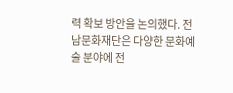력 확보 방안을 논의했다. 전남문화재단은 다양한 문화예술 분야에 전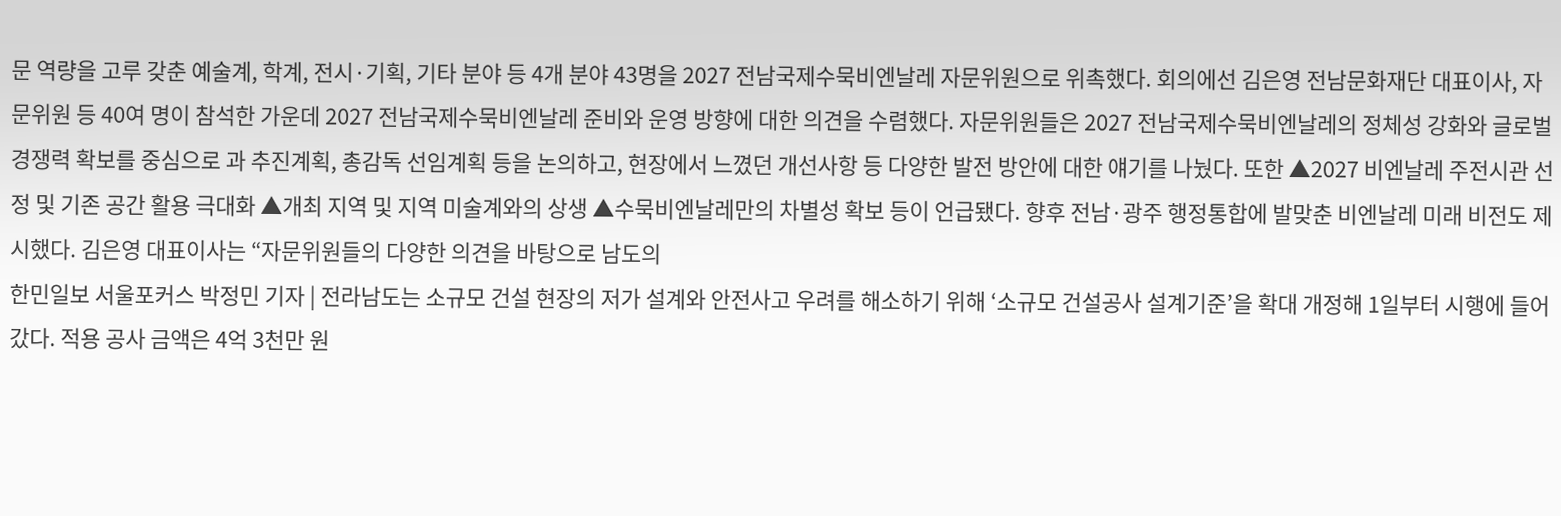문 역량을 고루 갖춘 예술계, 학계, 전시·기획, 기타 분야 등 4개 분야 43명을 2027 전남국제수묵비엔날레 자문위원으로 위촉했다. 회의에선 김은영 전남문화재단 대표이사, 자문위원 등 40여 명이 참석한 가운데 2027 전남국제수묵비엔날레 준비와 운영 방향에 대한 의견을 수렴했다. 자문위원들은 2027 전남국제수묵비엔날레의 정체성 강화와 글로벌 경쟁력 확보를 중심으로 과 추진계획, 총감독 선임계획 등을 논의하고, 현장에서 느꼈던 개선사항 등 다양한 발전 방안에 대한 얘기를 나눴다. 또한 ▲2027 비엔날레 주전시관 선정 및 기존 공간 활용 극대화 ▲개최 지역 및 지역 미술계와의 상생 ▲수묵비엔날레만의 차별성 확보 등이 언급됐다. 향후 전남·광주 행정통합에 발맞춘 비엔날레 미래 비전도 제시했다. 김은영 대표이사는 “자문위원들의 다양한 의견을 바탕으로 남도의
한민일보 서울포커스 박정민 기자 | 전라남도는 소규모 건설 현장의 저가 설계와 안전사고 우려를 해소하기 위해 ‘소규모 건설공사 설계기준’을 확대 개정해 1일부터 시행에 들어갔다. 적용 공사 금액은 4억 3천만 원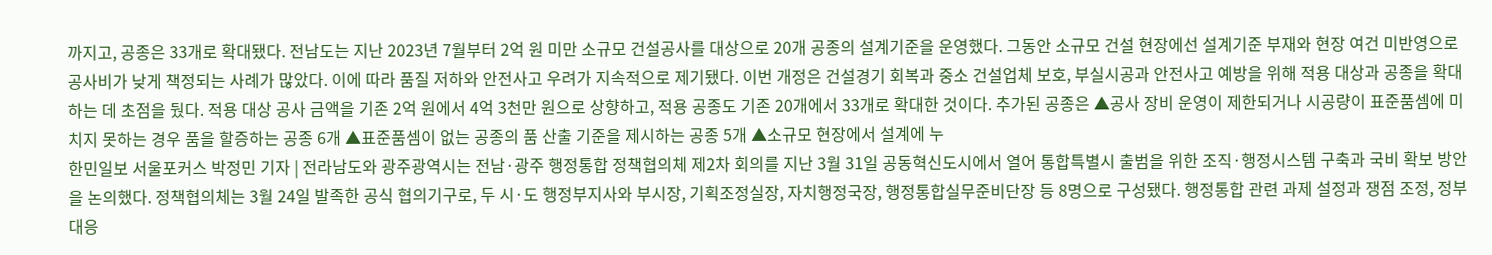까지고, 공종은 33개로 확대됐다. 전남도는 지난 2023년 7월부터 2억 원 미만 소규모 건설공사를 대상으로 20개 공종의 설계기준을 운영했다. 그동안 소규모 건설 현장에선 설계기준 부재와 현장 여건 미반영으로 공사비가 낮게 책정되는 사례가 많았다. 이에 따라 품질 저하와 안전사고 우려가 지속적으로 제기됐다. 이번 개정은 건설경기 회복과 중소 건설업체 보호, 부실시공과 안전사고 예방을 위해 적용 대상과 공종을 확대하는 데 초점을 뒀다. 적용 대상 공사 금액을 기존 2억 원에서 4억 3천만 원으로 상향하고, 적용 공종도 기존 20개에서 33개로 확대한 것이다. 추가된 공종은 ▲공사 장비 운영이 제한되거나 시공량이 표준품셈에 미치지 못하는 경우 품을 할증하는 공종 6개 ▲표준품셈이 없는 공종의 품 산출 기준을 제시하는 공종 5개 ▲소규모 현장에서 설계에 누
한민일보 서울포커스 박정민 기자 | 전라남도와 광주광역시는 전남·광주 행정통합 정책협의체 제2차 회의를 지난 3월 31일 공동혁신도시에서 열어 통합특별시 출범을 위한 조직·행정시스템 구축과 국비 확보 방안을 논의했다. 정책협의체는 3월 24일 발족한 공식 협의기구로, 두 시·도 행정부지사와 부시장, 기획조정실장, 자치행정국장, 행정통합실무준비단장 등 8명으로 구성됐다. 행정통합 관련 과제 설정과 쟁점 조정, 정부 대응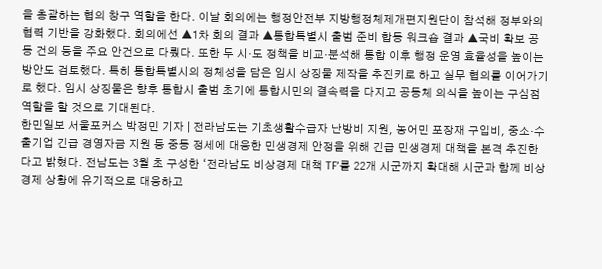을 총괄하는 협의 창구 역할을 한다. 이날 회의에는 행정안전부 지방행정체제개편지원단이 참석해 정부와의 협력 기반을 강화했다. 회의에선 ▲1차 회의 결과 ▲통합특별시 출범 준비 합동 워크숍 결과 ▲국비 확보 공동 건의 등을 주요 안건으로 다뤘다. 또한 두 시·도 정책을 비교·분석해 통합 이후 행정 운영 효율성을 높이는 방안도 검토했다. 특히 통합특별시의 정체성을 담은 임시 상징물 제작을 추진키로 하고 실무 협의를 이어가기로 했다. 임시 상징물은 향후 통합시 출범 초기에 통합시민의 결속력을 다지고 공동체 의식을 높이는 구심점 역할을 할 것으로 기대된다.
한민일보 서울포커스 박정민 기자 | 전라남도는 기초생활수급자 난방비 지원, 농어민 포장재 구입비, 중소·수출기업 긴급 경영자금 지원 등 중동 정세에 대응한 민생경제 안정을 위해 긴급 민생경제 대책을 본격 추진한다고 밝혔다. 전남도는 3월 초 구성한 ‘전라남도 비상경제 대책 TF’를 22개 시군까지 확대해 시군과 함께 비상경제 상황에 유기적으로 대응하고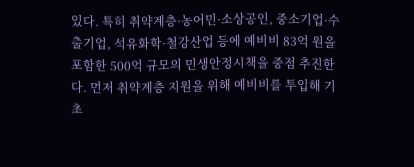있다. 특히 취약계층·농어민·소상공인, 중소기업·수출기업, 석유화학·철강산업 등에 예비비 83억 원을 포함한 500억 규모의 민생안정시책을 중점 추진한다. 먼저 취약계층 지원을 위해 예비비를 투입해 기초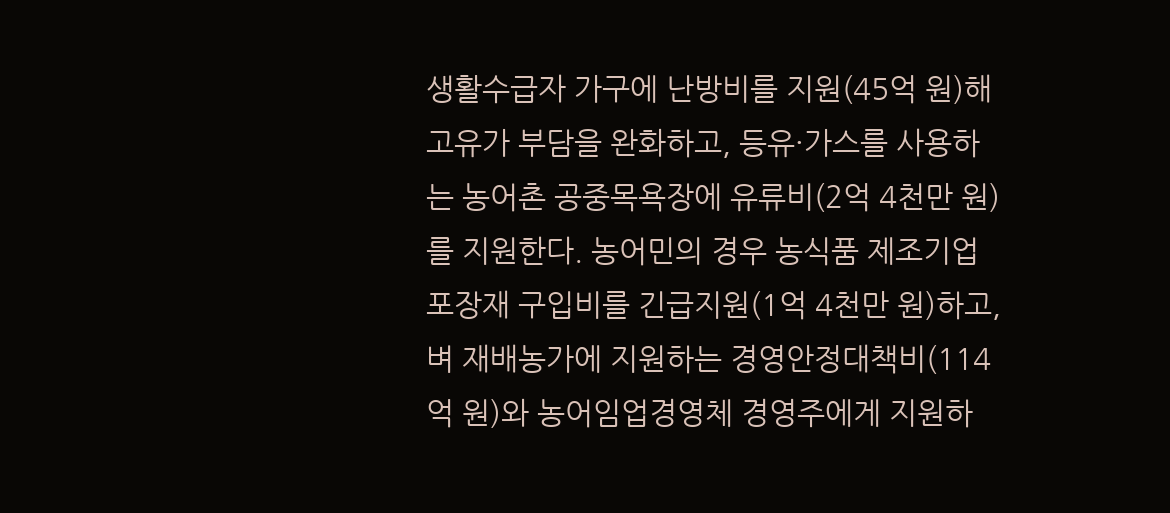생활수급자 가구에 난방비를 지원(45억 원)해 고유가 부담을 완화하고, 등유·가스를 사용하는 농어촌 공중목욕장에 유류비(2억 4천만 원)를 지원한다. 농어민의 경우 농식품 제조기업 포장재 구입비를 긴급지원(1억 4천만 원)하고, 벼 재배농가에 지원하는 경영안정대책비(114억 원)와 농어임업경영체 경영주에게 지원하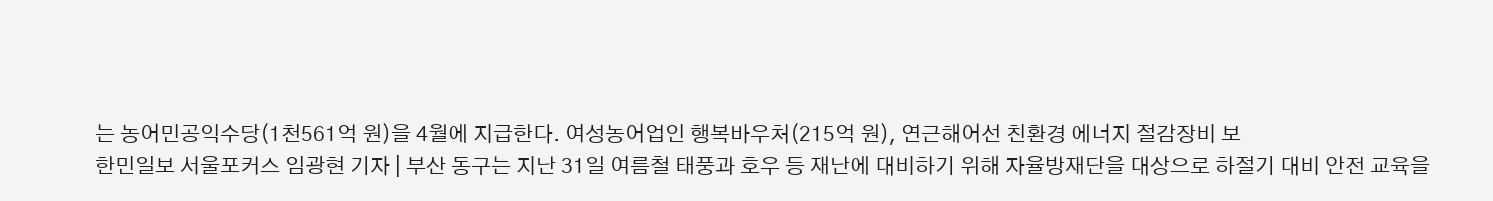는 농어민공익수당(1천561억 원)을 4월에 지급한다. 여성농어업인 행복바우처(215억 원), 연근해어선 친환경 에너지 절감장비 보
한민일보 서울포커스 임광현 기자 | 부산 동구는 지난 31일 여름철 태풍과 호우 등 재난에 대비하기 위해 자율방재단을 대상으로 하절기 대비 안전 교육을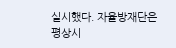실시했다. 자율방재단은 평상시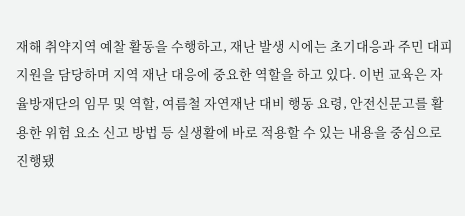재해 취약지역 예찰 활동을 수행하고, 재난 발생 시에는 초기대응과 주민 대피 지원을 담당하며 지역 재난 대응에 중요한 역할을 하고 있다. 이번 교육은 자율방재단의 임무 및 역할, 여름철 자연재난 대비 행동 요령, 안전신문고를 활용한 위험 요소 신고 방법 등 실생활에 바로 적용할 수 있는 내용을 중심으로 진행됐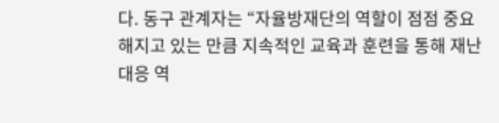다. 동구 관계자는 “자율방재단의 역할이 점점 중요해지고 있는 만큼 지속적인 교육과 훈련을 통해 재난 대응 역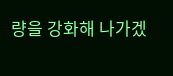량을 강화해 나가겠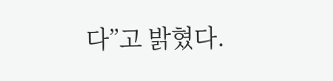다”고 밝혔다.